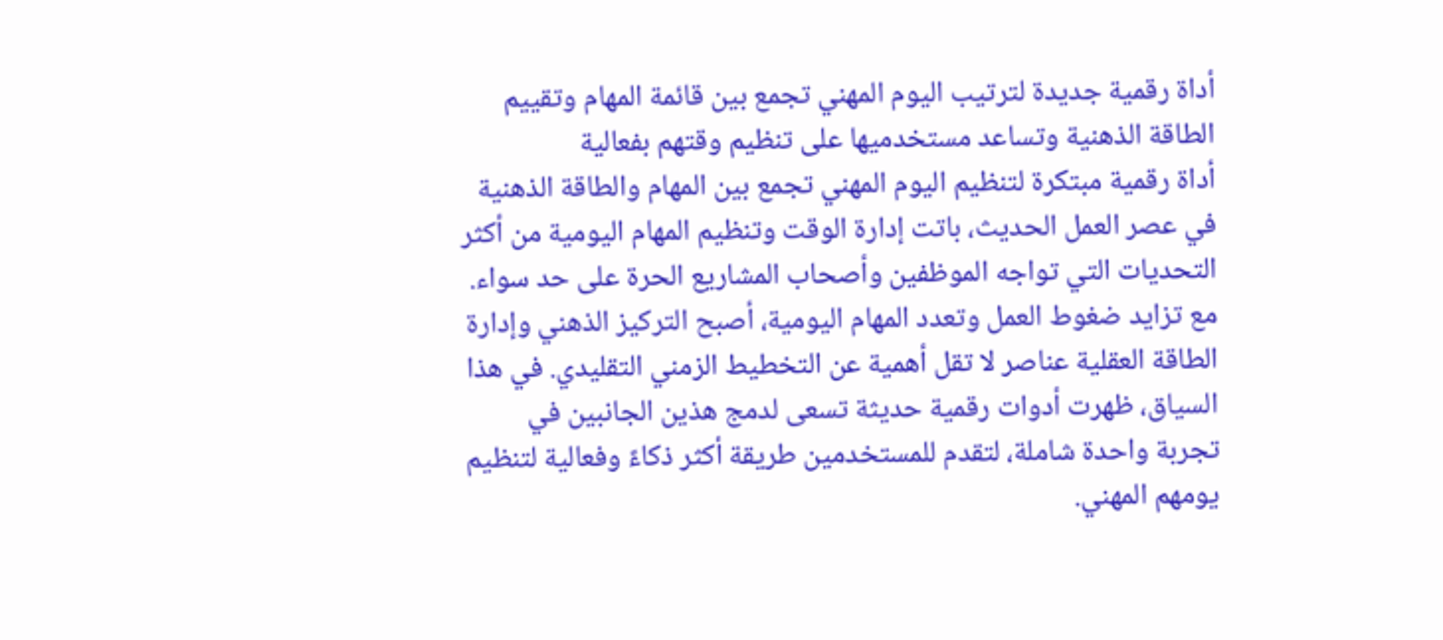أداة رقمية جديدة لترتيب اليوم المهني تجمع بين قائمة المهام وتقييم الطاقة الذهنية وتساعد مستخدميها على تنظيم وقتهم بفعالية
أداة رقمية مبتكرة لتنظيم اليوم المهني تجمع بين المهام والطاقة الذهنية
في عصر العمل الحديث، باتت إدارة الوقت وتنظيم المهام اليومية من أكثر التحديات التي تواجه الموظفين وأصحاب المشاريع الحرة على حد سواء. مع تزايد ضغوط العمل وتعدد المهام اليومية، أصبح التركيز الذهني وإدارة الطاقة العقلية عناصر لا تقل أهمية عن التخطيط الزمني التقليدي. في هذا السياق، ظهرت أدوات رقمية حديثة تسعى لدمج هذين الجانبين في تجربة واحدة شاملة، لتقدم للمستخدمين طريقة أكثر ذكاءً وفعالية لتنظيم يومهم المهني.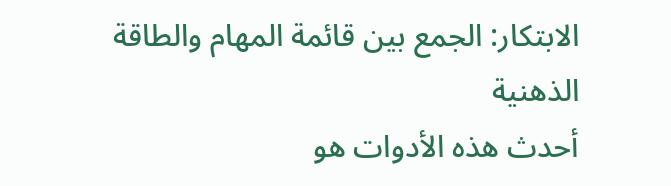الابتكار: الجمع بين قائمة المهام والطاقة الذهنية
أحدث هذه الأدوات هو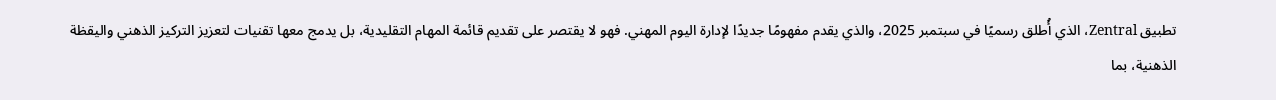تطبيق Zentral، الذي أُطلق رسميًا في سبتمبر 2025، والذي يقدم مفهومًا جديدًا لإدارة اليوم المهني. فهو لا يقتصر على تقديم قائمة المهام التقليدية، بل يدمج معها تقنيات لتعزيز التركيز الذهني واليقظة الذهنية، بما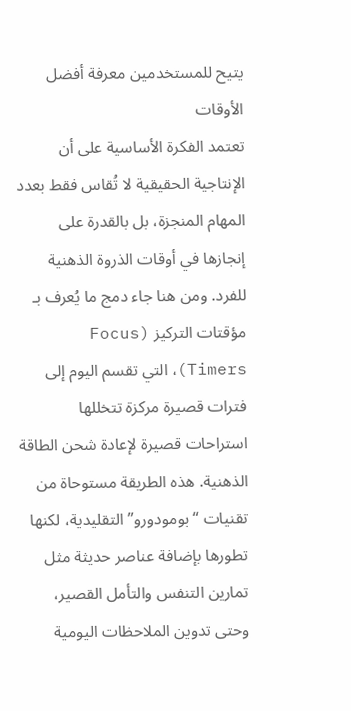يتيح للمستخدمين معرفة أفضل الأوقات
تعتمد الفكرة الأساسية على أن الإنتاجية الحقيقية لا تُقاس فقط بعدد المهام المنجزة، بل بالقدرة على إنجازها في أوقات الذروة الذهنية للفرد. ومن هنا جاء دمج ما يُعرف بـ مؤقتات التركيز (Focus Timers)، التي تقسم اليوم إلى فترات قصيرة مركزة تتخللها استراحات قصيرة لإعادة شحن الطاقة الذهنية. هذه الطريقة مستوحاة من تقنيات “بومودورو” التقليدية، لكنها تطورها بإضافة عناصر حديثة مثل تمارين التنفس والتأمل القصير، وحتى تدوين الملاحظات اليومية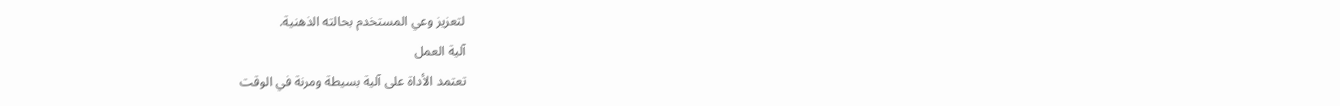لتعزيز وعي المستخدم بحالته الذهنية.
آلية العمل
تعتمد الأداة على آلية بسيطة ومرنة في الوقت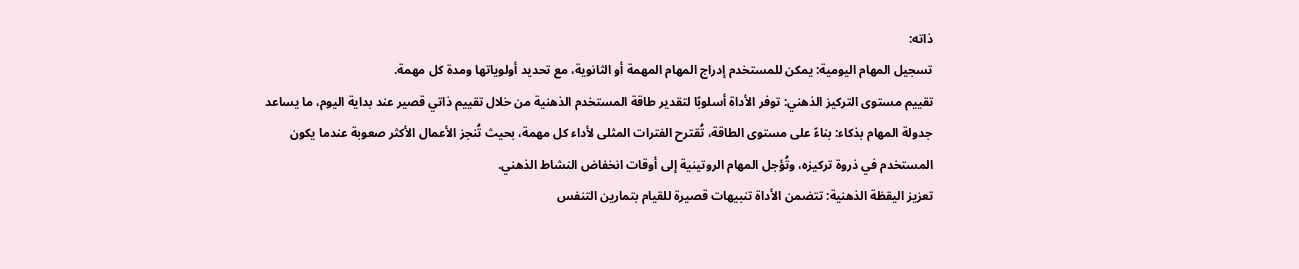ذاته:
تسجيل المهام اليومية: يمكن للمستخدم إدراج المهام المهمة أو الثانوية، مع تحديد أولوياتها ومدة كل مهمة.
تقييم مستوى التركيز الذهني: توفر الأداة أسلوبًا لتقدير طاقة المستخدم الذهنية من خلال تقييم ذاتي قصير عند بداية اليوم، ما يساعد
جدولة المهام بذكاء: بناءً على مستوى الطاقة، تُقترح الفترات المثلى لأداء كل مهمة، بحيث تُنجز الأعمال الأكثر صعوبة عندما يكون المستخدم في ذروة تركيزه، وتُؤجل المهام الروتينية إلى أوقات انخفاض النشاط الذهني.
تعزيز اليقظة الذهنية: تتضمن الأداة تنبيهات قصيرة للقيام بتمارين التنفس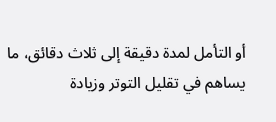أو التأمل لمدة دقيقة إلى ثلاث دقائق، ما يساهم في تقليل التوتر وزيادة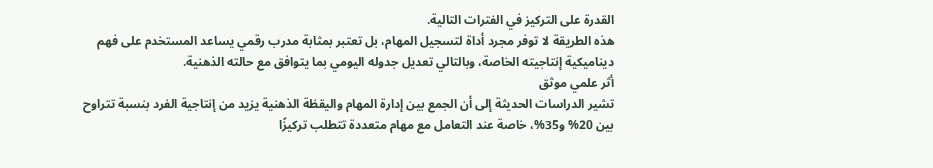القدرة على التركيز في الفترات التالية.
هذه الطريقة لا توفر مجرد أداة لتسجيل المهام، بل تعتبر بمثابة مدرب رقمي يساعد المستخدم على فهم ديناميكية إنتاجيته الخاصة، وبالتالي تعديل جدوله اليومي بما يتوافق مع حالته الذهنية.
أثر علمي موثق
تشير الدراسات الحديثة إلى أن الجمع بين إدارة المهام واليقظة الذهنية يزيد من إنتاجية الفرد بنسبة تتراوح بين 20% و35%، خاصة عند التعامل مع مهام متعددة تتطلب تركيزًا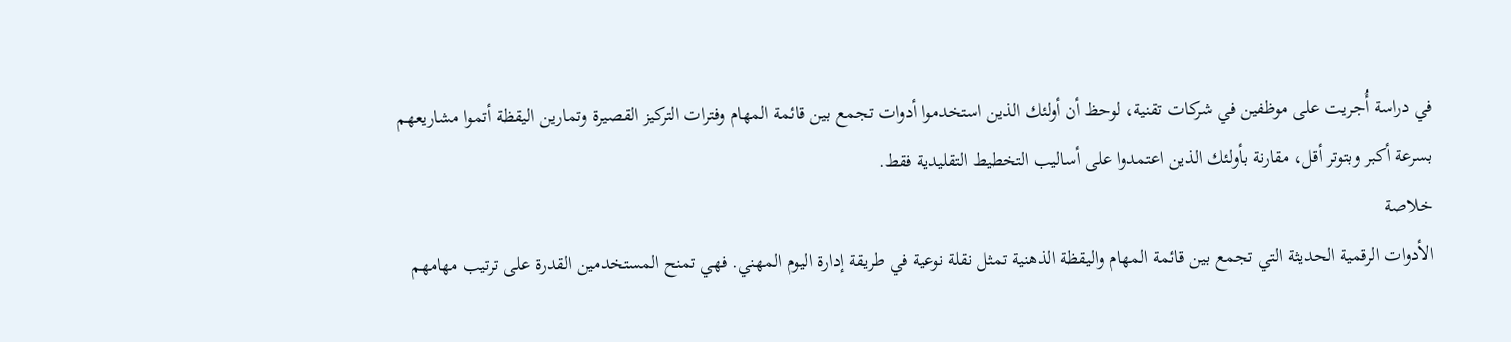في دراسة أُجريت على موظفين في شركات تقنية، لوحظ أن أولئك الذين استخدموا أدوات تجمع بين قائمة المهام وفترات التركيز القصيرة وتمارين اليقظة أتموا مشاريعهم بسرعة أكبر وبتوتر أقل، مقارنة بأولئك الذين اعتمدوا على أساليب التخطيط التقليدية فقط.
خلاصة
الأدوات الرقمية الحديثة التي تجمع بين قائمة المهام واليقظة الذهنية تمثل نقلة نوعية في طريقة إدارة اليوم المهني. فهي تمنح المستخدمين القدرة على ترتيب مهامهم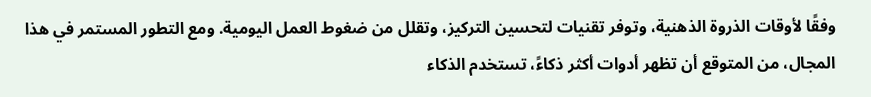وفقًا لأوقات الذروة الذهنية، وتوفر تقنيات لتحسين التركيز، وتقلل من ضغوط العمل اليومية. ومع التطور المستمر في هذا المجال، من المتوقع أن تظهر أدوات أكثر ذكاءً، تستخدم الذكاء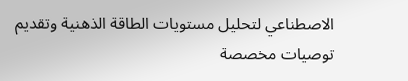الاصطناعي لتحليل مستويات الطاقة الذهنية وتقديم توصيات مخصصة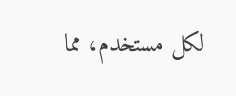لكل مستخدم، مما